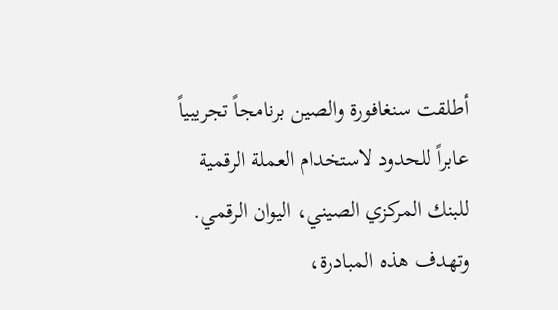أطلقت سنغافورة والصين برنامجاً تجريبياً عابراً للحدود لاستخدام العملة الرقمية للبنك المركزي الصيني، اليوان الرقمي. وتهدف هذه المبادرة،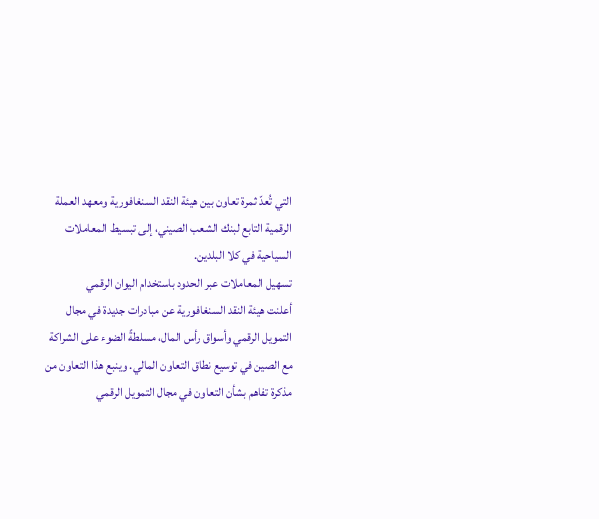التي تُعدّ ثمرة تعاون بين هيئة النقد السنغافورية ومعهد العملة الرقمية التابع لبنك الشعب الصيني، إلى تبسيط المعاملات السياحية في كلا البلدين.
تسهيل المعاملات عبر الحدود باستخدام اليوان الرقمي
أعلنت هيئة النقد السنغافورية عن مبادرات جديدة في مجال التمويل الرقمي وأسواق رأس المال، مسلطةً الضوء على الشراكة مع الصين في توسيع نطاق التعاون المالي. وينبع هذا التعاون من مذكرة تفاهم بشأن التعاون في مجال التمويل الرقمي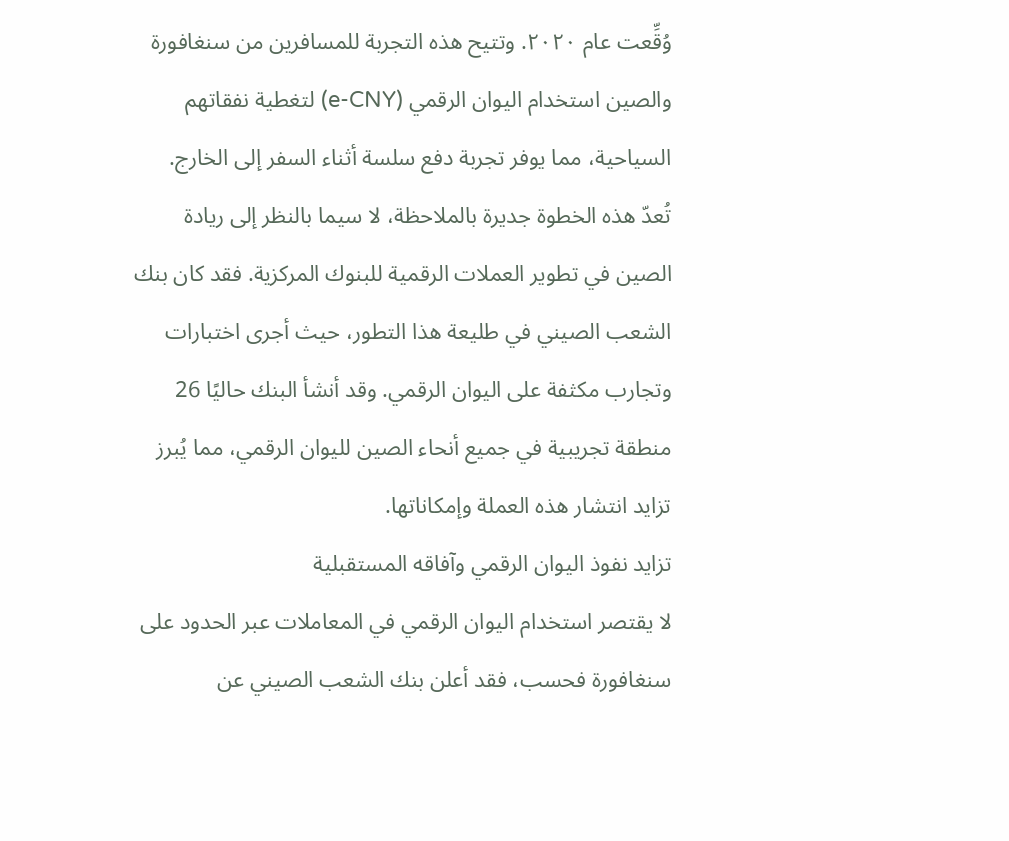وُقِّعت عام ٢٠٢٠. وتتيح هذه التجربة للمسافرين من سنغافورة والصين استخدام اليوان الرقمي (e-CNY) لتغطية نفقاتهم السياحية، مما يوفر تجربة دفع سلسة أثناء السفر إلى الخارج.
تُعدّ هذه الخطوة جديرة بالملاحظة، لا سيما بالنظر إلى ريادة الصين في تطوير العملات الرقمية للبنوك المركزية. فقد كان بنك الشعب الصيني في طليعة هذا التطور، حيث أجرى اختبارات وتجارب مكثفة على اليوان الرقمي. وقد أنشأ البنك حاليًا 26 منطقة تجريبية في جميع أنحاء الصين لليوان الرقمي، مما يُبرز تزايد انتشار هذه العملة وإمكاناتها.
تزايد نفوذ اليوان الرقمي وآفاقه المستقبلية
لا يقتصر استخدام اليوان الرقمي في المعاملات عبر الحدود على سنغافورة فحسب، فقد أعلن بنك الشعب الصيني عن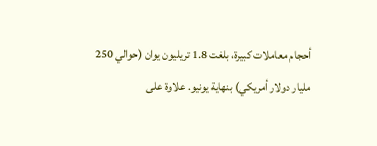أحجام معاملات كبيرة، بلغت 1.8 تريليون يوان (حوالي 250 مليار دولار أمريكي) بنهاية يونيو. علاوة على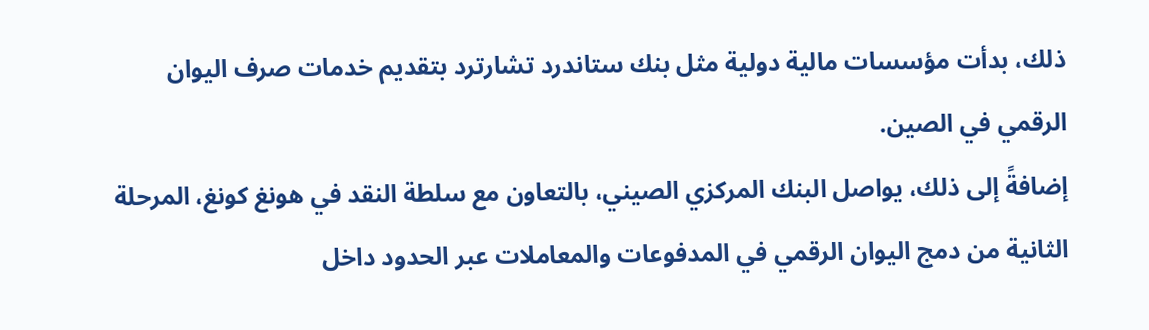ذلك، بدأت مؤسسات مالية دولية مثل بنك ستاندرد تشارترد بتقديم خدمات صرف اليوان الرقمي في الصين.
إضافةً إلى ذلك، يواصل البنك المركزي الصيني، بالتعاون مع سلطة النقد في هونغ كونغ، المرحلة الثانية من دمج اليوان الرقمي في المدفوعات والمعاملات عبر الحدود داخل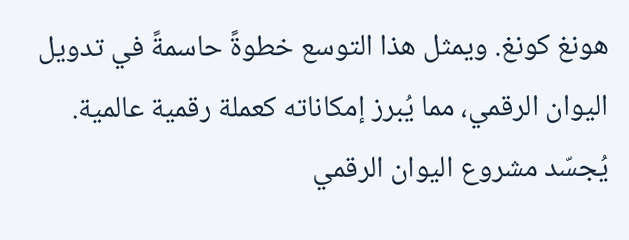هونغ كونغ. ويمثل هذا التوسع خطوةً حاسمةً في تدويل اليوان الرقمي، مما يُبرز إمكاناته كعملة رقمية عالمية.
يُجسّد مشروع اليوان الرقمي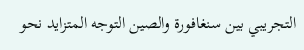التجريبي بين سنغافورة والصين التوجه المتزايد نحو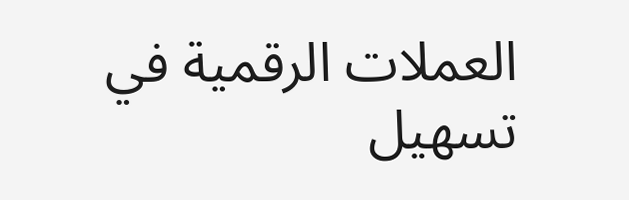العملات الرقمية في تسهيل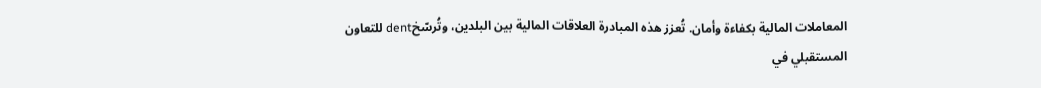المعاملات المالية بكفاءة وأمان. تُعزز هذه المبادرة العلاقات المالية بين البلدين، وتُرسّخdent للتعاون المستقبلي في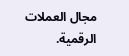مجال العملات الرقمية.